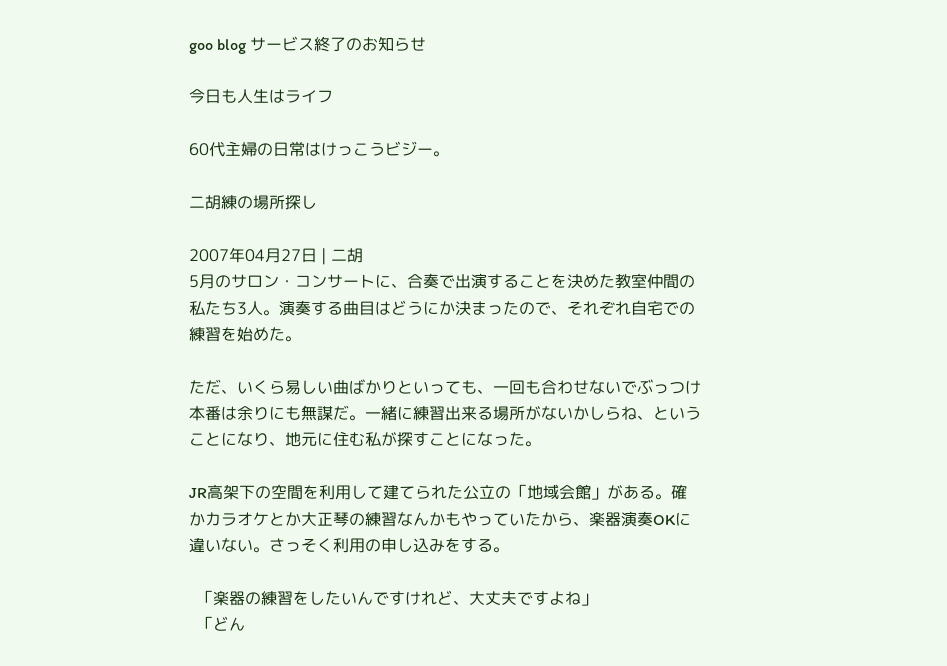goo blog サービス終了のお知らせ

今日も人生はライフ

60代主婦の日常はけっこうビジー。

二胡練の場所探し

2007年04月27日 | 二胡
5月のサロン・コンサートに、合奏で出演することを決めた教室仲間の
私たち3人。演奏する曲目はどうにか決まったので、それぞれ自宅での
練習を始めた。

ただ、いくら易しい曲ばかりといっても、一回も合わせないでぶっつけ
本番は余りにも無謀だ。一緒に練習出来る場所がないかしらね、という
ことになり、地元に住む私が探すことになった。

JR高架下の空間を利用して建てられた公立の「地域会館」がある。確
かカラオケとか大正琴の練習なんかもやっていたから、楽器演奏OKに
違いない。さっそく利用の申し込みをする。

  「楽器の練習をしたいんですけれど、大丈夫ですよね」
  「どん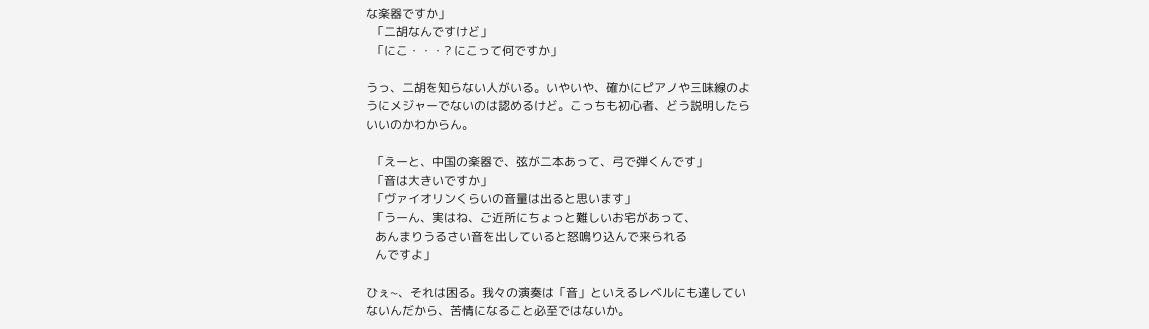な楽器ですか」
  「二胡なんですけど」
  「にこ・・・? にこって何ですか」

うっ、二胡を知らない人がいる。いやいや、確かにピアノや三味線のよ
うにメジャーでないのは認めるけど。こっちも初心者、どう説明したら
いいのかわからん。

  「えーと、中国の楽器で、弦が二本あって、弓で弾くんです」
  「音は大きいですか」
  「ヴァイオリンくらいの音量は出ると思います」
  「うーん、実はね、ご近所にちょっと難しいお宅があって、
   あんまりうるさい音を出していると怒鳴り込んで来られる
   んですよ」

ひぇ~、それは困る。我々の演奏は「音」といえるレベルにも達してい
ないんだから、苦情になること必至ではないか。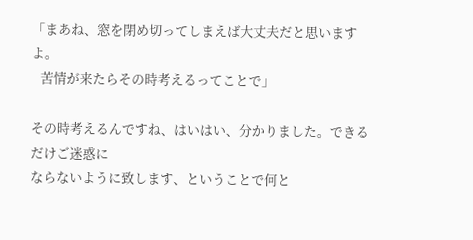「まあね、窓を閉め切ってしまえば大丈夫だと思いますよ。
   苦情が来たらその時考えるってことで」

その時考えるんですね、はいはい、分かりました。できるだけご迷惑に
ならないように致します、ということで何と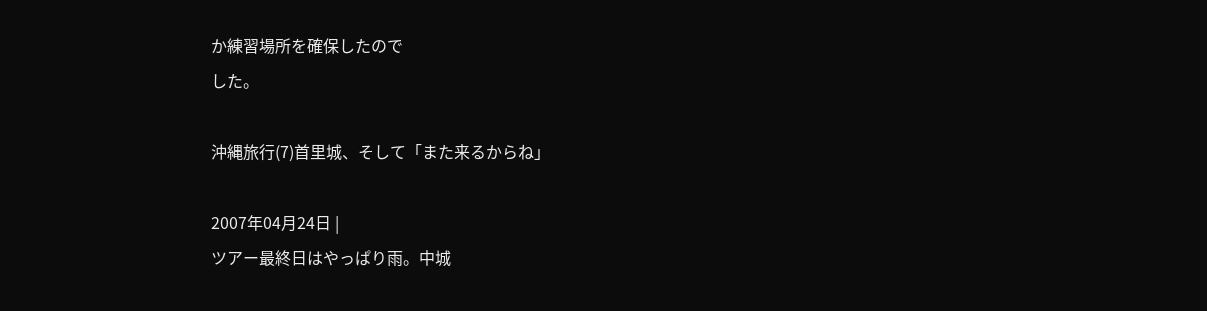か練習場所を確保したので
した。

沖縄旅行(7)首里城、そして「また来るからね」

2007年04月24日 |
ツアー最終日はやっぱり雨。中城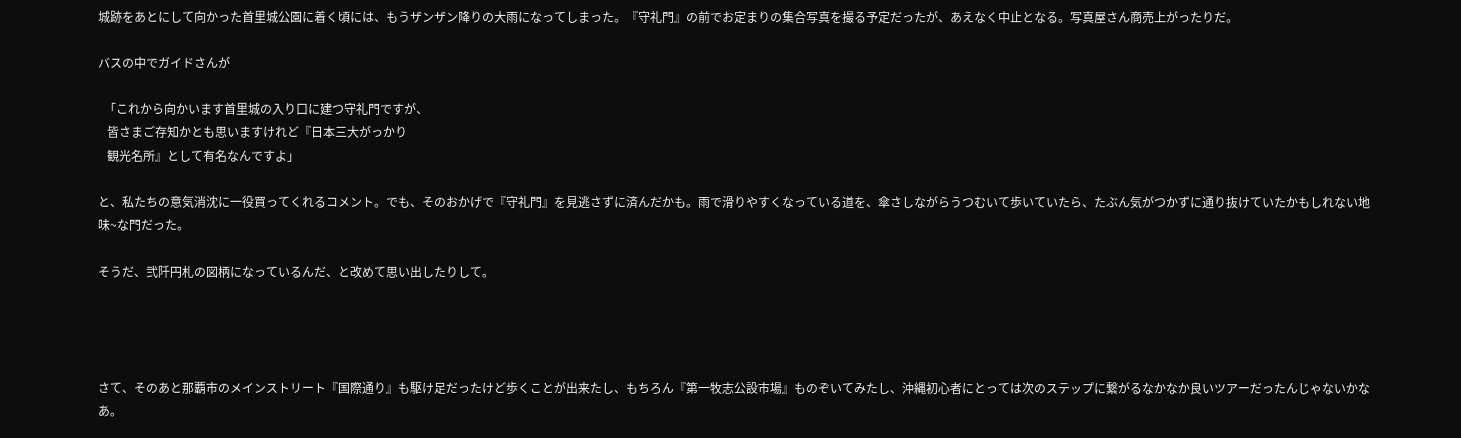城跡をあとにして向かった首里城公園に着く頃には、もうザンザン降りの大雨になってしまった。『守礼門』の前でお定まりの集合写真を撮る予定だったが、あえなく中止となる。写真屋さん商売上がったりだ。

バスの中でガイドさんが

  「これから向かいます首里城の入り口に建つ守礼門ですが、
   皆さまご存知かとも思いますけれど『日本三大がっかり
   観光名所』として有名なんですよ」

と、私たちの意気消沈に一役買ってくれるコメント。でも、そのおかげで『守礼門』を見逃さずに済んだかも。雨で滑りやすくなっている道を、傘さしながらうつむいて歩いていたら、たぶん気がつかずに通り抜けていたかもしれない地味~な門だった。

そうだ、弐阡円札の図柄になっているんだ、と改めて思い出したりして。




さて、そのあと那覇市のメインストリート『国際通り』も駆け足だったけど歩くことが出来たし、もちろん『第一牧志公設市場』ものぞいてみたし、沖縄初心者にとっては次のステップに繋がるなかなか良いツアーだったんじゃないかなあ。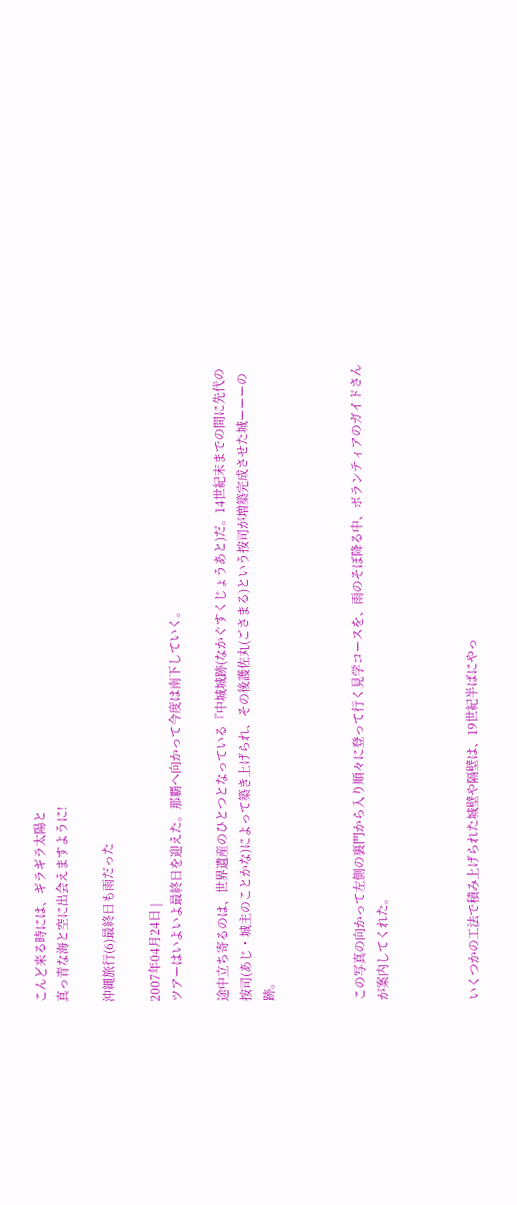こんど来る時には、ギラギラ太陽と
真っ青な海と空に出会えますように!

沖縄旅行(6)最終日も雨だった

2007年04月24日 |
ツアーはいよいよ最終日を迎えた。那覇へ向かって今度は南下していく。

途中立ち寄るのは、世界遺産のひとつとなっている『中城城跡(なかぐすくじょうあと)だ。14世紀末までの間に先代の按司(あじ・城主のことかな)によって築き上げられ、その後護佐丸(ごさまる)という按司が増築完成させた城ーーーの跡。



この写真の向かって左側の裏門から入り順々に登って行く見学コースを、雨のそぼ降る中、ボランティアのガイドさんが案内してくれた。



いくつかの工法で積み上げられた城壁や隔壁は、19世紀半ばにやっ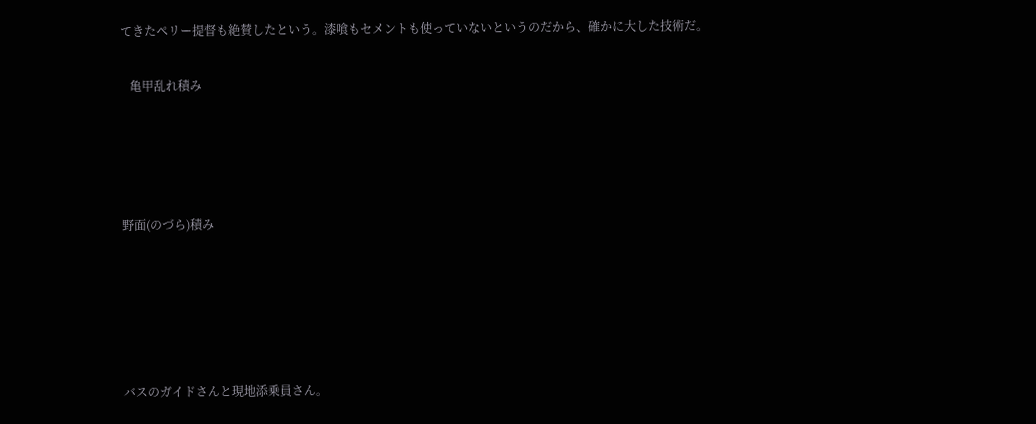てきたペリー提督も絶賛したという。漆喰もセメントも使っていないというのだから、確かに大した技術だ。

   亀甲乱れ積み




野面(のづら)積み





バスのガイドさんと現地添乗員さん。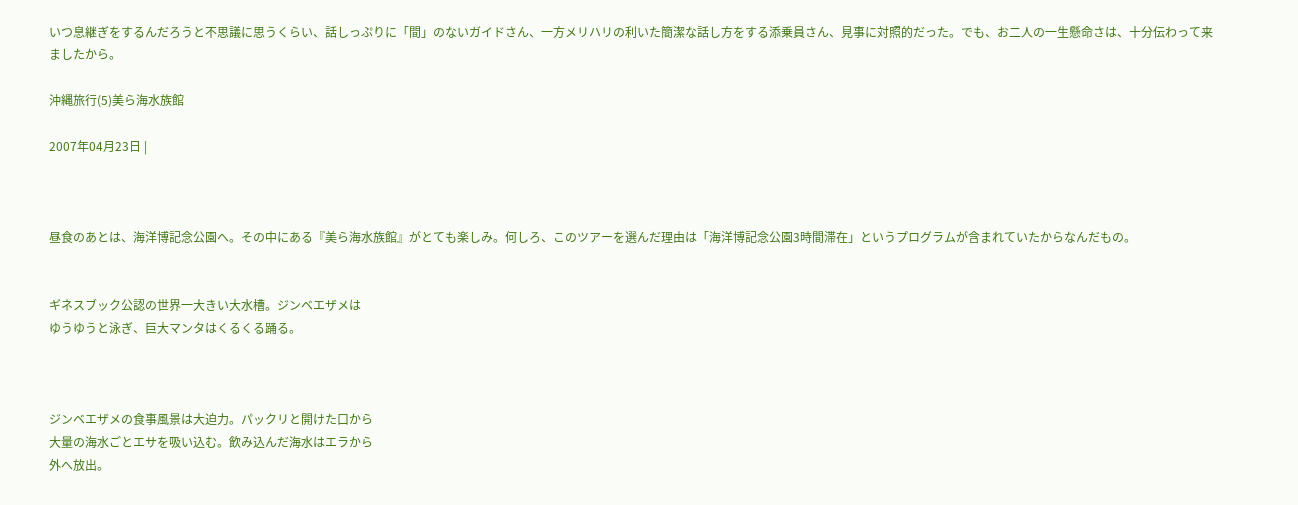いつ息継ぎをするんだろうと不思議に思うくらい、話しっぷりに「間」のないガイドさん、一方メリハリの利いた簡潔な話し方をする添乗員さん、見事に対照的だった。でも、お二人の一生懸命さは、十分伝わって来ましたから。

沖縄旅行(5)美ら海水族館

2007年04月23日 |



昼食のあとは、海洋博記念公園へ。その中にある『美ら海水族館』がとても楽しみ。何しろ、このツアーを選んだ理由は「海洋博記念公園3時間滞在」というプログラムが含まれていたからなんだもの。


ギネスブック公認の世界一大きい大水槽。ジンベエザメは
ゆうゆうと泳ぎ、巨大マンタはくるくる踊る。



ジンベエザメの食事風景は大迫力。パックリと開けた口から
大量の海水ごとエサを吸い込む。飲み込んだ海水はエラから
外へ放出。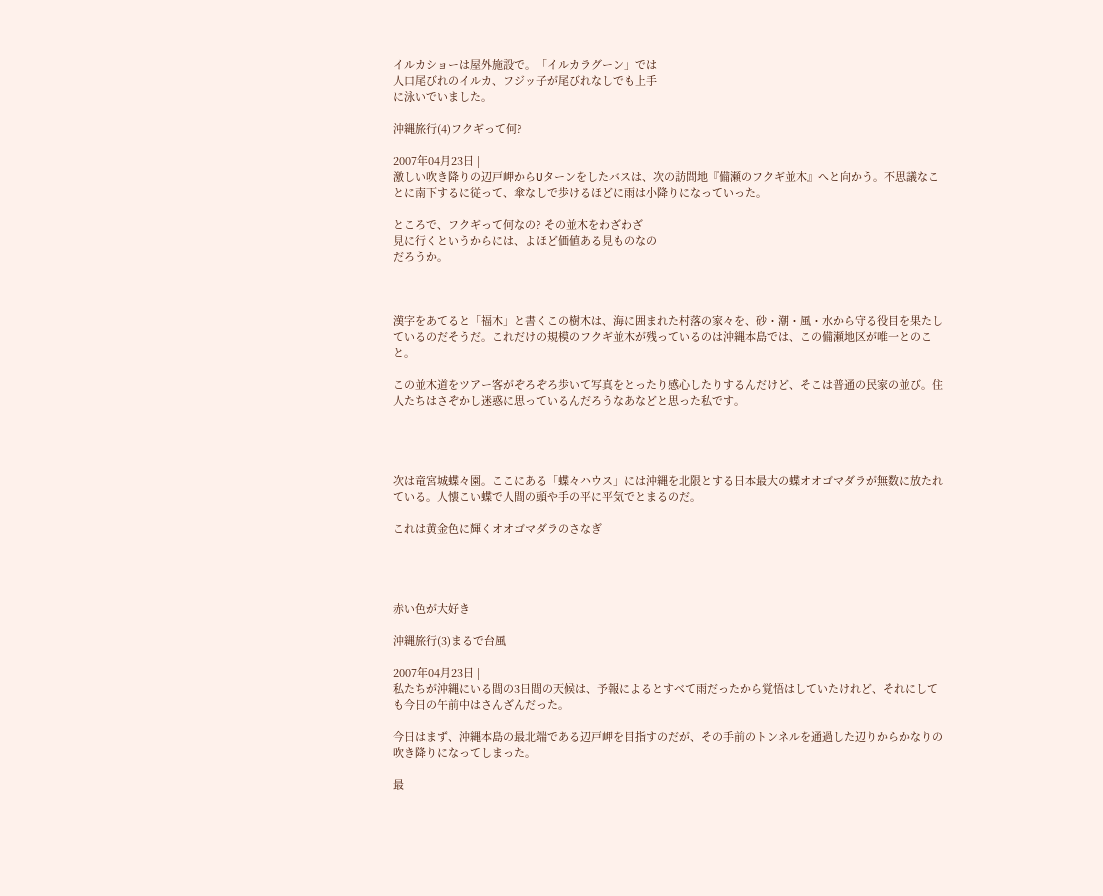イルカショーは屋外施設で。「イルカラグーン」では
人口尾びれのイルカ、フジッ子が尾びれなしでも上手
に泳いでいました。

沖縄旅行(4)フクギって何?

2007年04月23日 |
激しい吹き降りの辺戸岬からUターンをしたバスは、次の訪問地『備瀬のフクギ並木』へと向かう。不思議なことに南下するに従って、傘なしで歩けるほどに雨は小降りになっていった。

ところで、フクギって何なの? その並木をわざわざ
見に行くというからには、よほど価値ある見ものなの
だろうか。



漢字をあてると「福木」と書くこの樹木は、海に囲まれた村落の家々を、砂・潮・風・水から守る役目を果たしているのだそうだ。これだけの規模のフクギ並木が残っているのは沖縄本島では、この備瀬地区が唯一とのこと。

この並木道をツアー客がぞろぞろ歩いて写真をとったり感心したりするんだけど、そこは普通の民家の並び。住人たちはさぞかし迷惑に思っているんだろうなあなどと思った私です。




次は竜宮城蝶々園。ここにある「蝶々ハウス」には沖縄を北限とする日本最大の蝶オオゴマダラが無数に放たれている。人懐こい蝶で人間の頭や手の平に平気でとまるのだ。

これは黄金色に輝くオオゴマダラのさなぎ




赤い色が大好き

沖縄旅行(3)まるで台風

2007年04月23日 |
私たちが沖縄にいる間の3日間の天候は、予報によるとすべて雨だったから覚悟はしていたけれど、それにしても今日の午前中はさんざんだった。

今日はまず、沖縄本島の最北端である辺戸岬を目指すのだが、その手前のトンネルを通過した辺りからかなりの吹き降りになってしまった。

最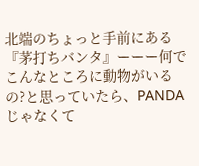北端のちょっと手前にある『茅打ちバンタ』ーーー何でこんなところに動物がいるの?と思っていたら、PANDAじゃなくて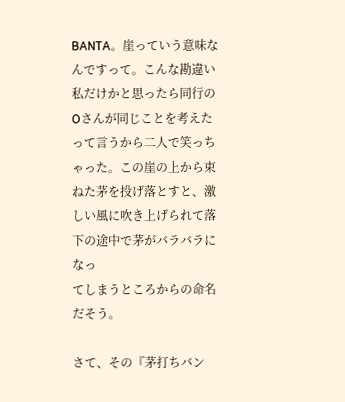BANTA。崖っていう意味なんですって。こんな勘違い私だけかと思ったら同行のOさんが同じことを考えたって言うから二人で笑っちゃった。この崖の上から束ねた茅を投げ落とすと、激しい風に吹き上げられて落下の途中で茅がバラバラになっ
てしまうところからの命名だそう。

さて、その『茅打ちバン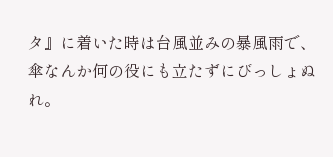タ』に着いた時は台風並みの暴風雨で、
傘なんか何の役にも立たずにびっしょぬれ。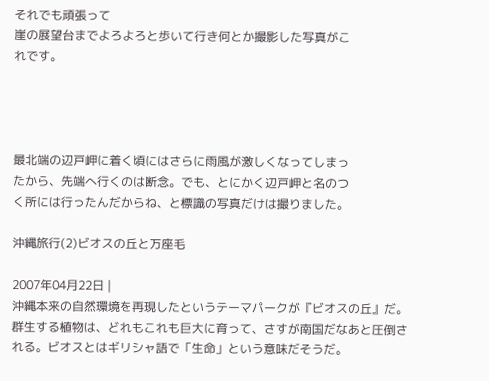それでも頑張って
崖の展望台までよろよろと歩いて行き何とか撮影した写真がこ
れです。




最北端の辺戸岬に着く頃にはさらに雨風が激しくなってしまっ
たから、先端へ行くのは断念。でも、とにかく辺戸岬と名のつ
く所には行ったんだからね、と標識の写真だけは撮りました。

沖縄旅行(2)ビオスの丘と万座毛

2007年04月22日 |
沖縄本来の自然環境を再現したというテーマパークが『ビオスの丘』だ。群生する植物は、どれもこれも巨大に育って、さすが南国だなあと圧倒される。ビオスとはギリシャ語で「生命」という意味だそうだ。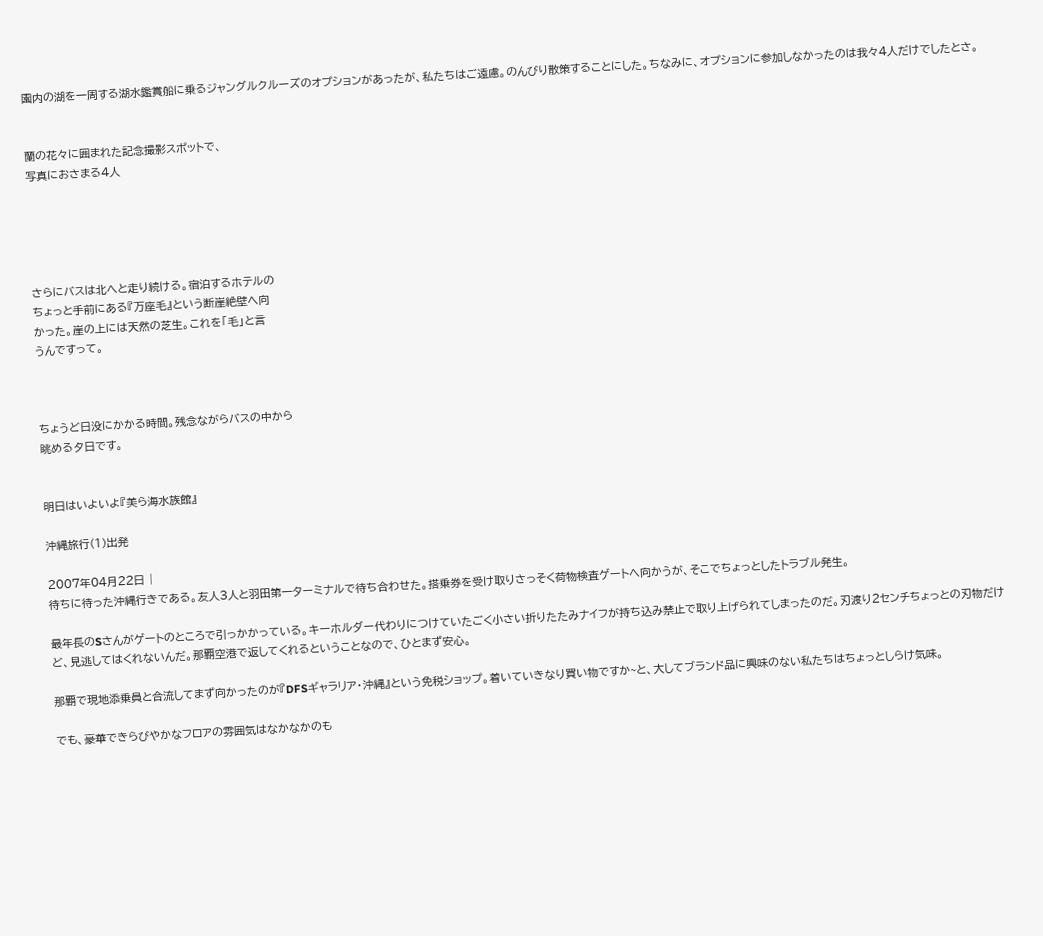園内の湖を一周する湖水鑑賞船に乗るジャングルクルーズのオプションがあったが、私たちはご遠慮。のんびり散策することにした。ちなみに、オプションに参加しなかったのは我々4人だけでしたとさ。


蘭の花々に囲まれた記念撮影スポットで、
写真におさまる4人





さらにバスは北へと走り続ける。宿泊するホテルの
ちょっと手前にある『万座毛』という断崖絶壁へ向
かった。崖の上には天然の芝生。これを「毛」と言
うんですって。



ちょうど日没にかかる時間。残念ながらバスの中から
眺める夕日です。


明日はいよいよ『美ら海水族館』

沖縄旅行(1)出発

2007年04月22日 |
待ちに待った沖縄行きである。友人3人と羽田第一ターミナルで待ち合わせた。搭乗券を受け取りさっそく荷物検査ゲートへ向かうが、そこでちょっとしたトラブル発生。

最年長のSさんがゲートのところで引っかかっている。キーホルダー代わりにつけていたごく小さい折りたたみナイフが持ち込み禁止で取り上げられてしまったのだ。刃渡り2センチちょっとの刃物だけど、見逃してはくれないんだ。那覇空港で返してくれるということなので、ひとまず安心。

那覇で現地添乗員と合流してまず向かったのが『DFSギャラリア・沖縄』という免税ショップ。着いていきなり買い物ですか~と、大してブランド品に興味のない私たちはちょっとしらけ気味。

でも、豪華できらびやかなフロアの雰囲気はなかなかのも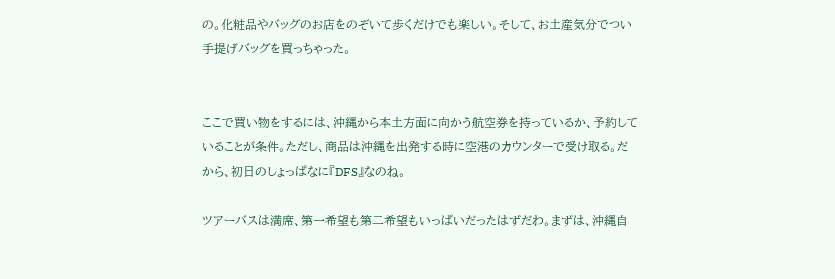の。化粧品やバッグのお店をのぞいて歩くだけでも楽しい。そして、お土産気分でつい手提げバッグを買っちゃった。


ここで買い物をするには、沖縄から本土方面に向かう航空券を持っているか、予約していることが条件。ただし、商品は沖縄を出発する時に空港のカウンターで受け取る。だから、初日のしょっぱなに『DFS』なのね。

ツアーバスは満席、第一希望も第二希望もいっぱいだったはずだわ。まずは、沖縄自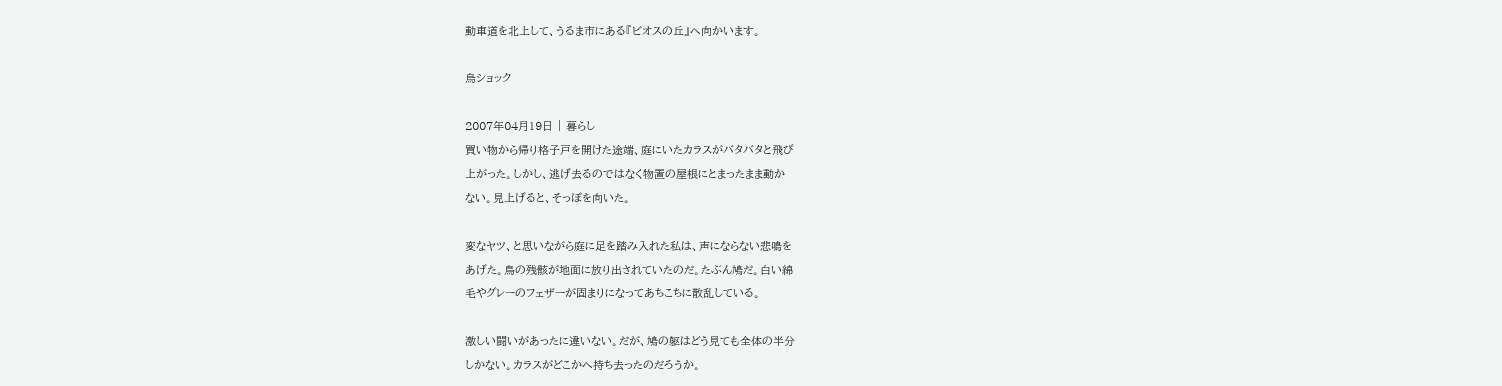動車道を北上して、うるま市にある『ビオスの丘』へ向かいます。

烏ショック

2007年04月19日 | 暮らし
買い物から帰り格子戸を開けた途端、庭にいたカラスがバタバタと飛び
上がった。しかし、逃げ去るのではなく物置の屋根にとまったまま動か
ない。見上げると、そっぽを向いた。

変なヤツ、と思いながら庭に足を踏み入れた私は、声にならない悲鳴を
あげた。鳥の残骸が地面に放り出されていたのだ。たぶん鳩だ。白い綿
毛やグレーのフェザーが固まりになってあちこちに散乱している。

激しい闘いがあったに違いない。だが、鳩の躯はどう見ても全体の半分
しかない。カラスがどこかへ持ち去ったのだろうか。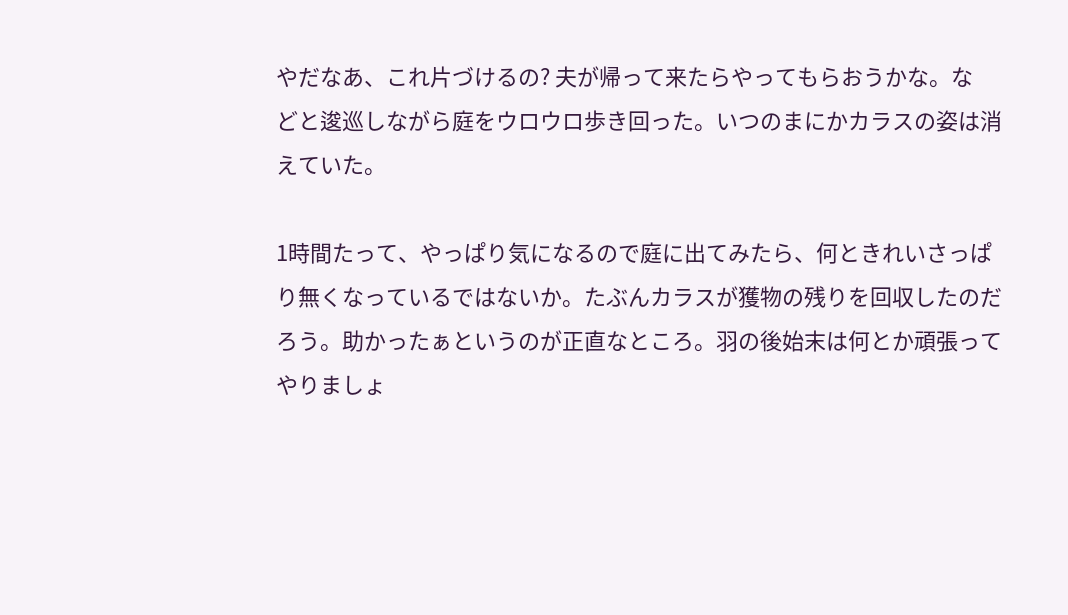やだなあ、これ片づけるの? 夫が帰って来たらやってもらおうかな。な
どと逡巡しながら庭をウロウロ歩き回った。いつのまにかカラスの姿は消
えていた。

1時間たって、やっぱり気になるので庭に出てみたら、何ときれいさっぱ
り無くなっているではないか。たぶんカラスが獲物の残りを回収したのだ
ろう。助かったぁというのが正直なところ。羽の後始末は何とか頑張って
やりましょ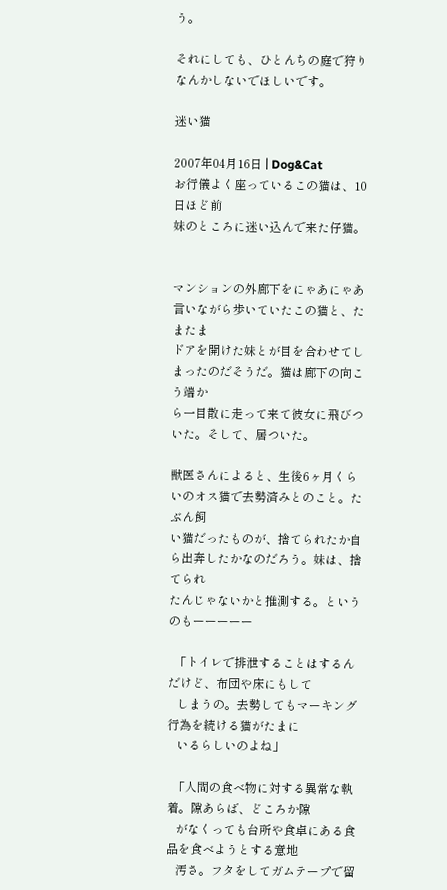う。

それにしても、ひとんちの庭で狩りなんかしないでほしいです。

迷い猫

2007年04月16日 | Dog&Cat
お行儀よく座っているこの猫は、10日ほど前
妹のところに迷い込んで来た仔猫。


マンションの外廊下をにゃあにゃあ言いながら歩いていたこの猫と、たまたま
ドアを開けた妹とが目を合わせてしまったのだそうだ。猫は廊下の向こう端か
ら一目散に走って来て彼女に飛びついた。そして、居ついた。

獣医さんによると、生後6ヶ月くらいのオス猫で去勢済みとのこと。たぶん飼
い猫だったものが、捨てられたか自ら出奔したかなのだろう。妹は、捨てられ
たんじゃないかと推測する。というのもーーーーー

  「トイレで排泄することはするんだけど、布団や床にもして
   しまうの。去勢してもマーキング行為を続ける猫がたまに
   いるらしいのよね」

  「人間の食べ物に対する異常な執着。隙あらば、どころか隙
   がなくっても台所や食卓にある食品を食べようとする意地
   汚さ。フタをしてガムテープで留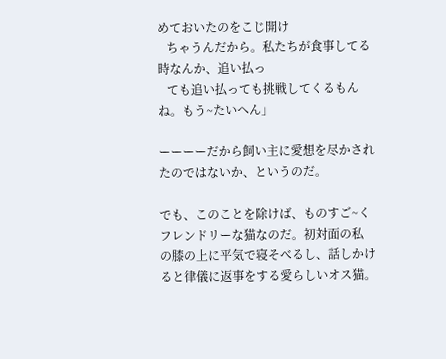めておいたのをこじ開け
   ちゃうんだから。私たちが食事してる時なんか、追い払っ
   ても追い払っても挑戦してくるもんね。もう~たいへん」

ーーーーだから飼い主に愛想を尽かされたのではないか、というのだ。

でも、このことを除けば、ものすご~くフレンドリーな猫なのだ。初対面の私
の膝の上に平気で寝そべるし、話しかけると律儀に返事をする愛らしいオス猫。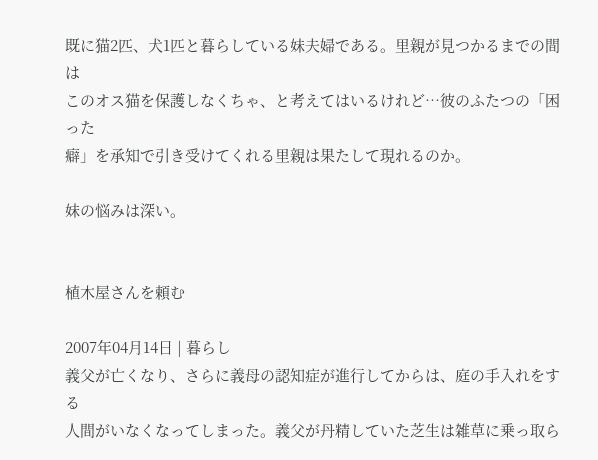既に猫2匹、犬1匹と暮らしている妹夫婦である。里親が見つかるまでの間は
このオス猫を保護しなくちゃ、と考えてはいるけれど…彼のふたつの「困った
癖」を承知で引き受けてくれる里親は果たして現れるのか。

妹の悩みは深い。


植木屋さんを頼む

2007年04月14日 | 暮らし
義父が亡くなり、さらに義母の認知症が進行してからは、庭の手入れをする
人間がいなくなってしまった。義父が丹精していた芝生は雑草に乗っ取ら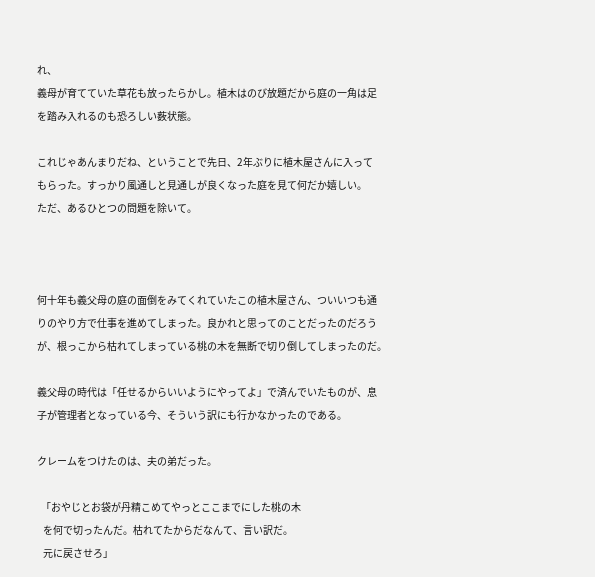れ、
義母が育てていた草花も放ったらかし。植木はのび放題だから庭の一角は足
を踏み入れるのも恐ろしい薮状態。

これじゃあんまりだね、ということで先日、2年ぶりに植木屋さんに入って
もらった。すっかり風通しと見通しが良くなった庭を見て何だか嬉しい。
ただ、あるひとつの問題を除いて。



何十年も義父母の庭の面倒をみてくれていたこの植木屋さん、ついいつも通
りのやり方で仕事を進めてしまった。良かれと思ってのことだったのだろう
が、根っこから枯れてしまっている桃の木を無断で切り倒してしまったのだ。

義父母の時代は「任せるからいいようにやってよ」で済んでいたものが、息
子が管理者となっている今、そういう訳にも行かなかったのである。

クレームをつけたのは、夫の弟だった。

  「おやじとお袋が丹精こめてやっとここまでにした桃の木
   を何で切ったんだ。枯れてたからだなんて、言い訳だ。
   元に戻させろ」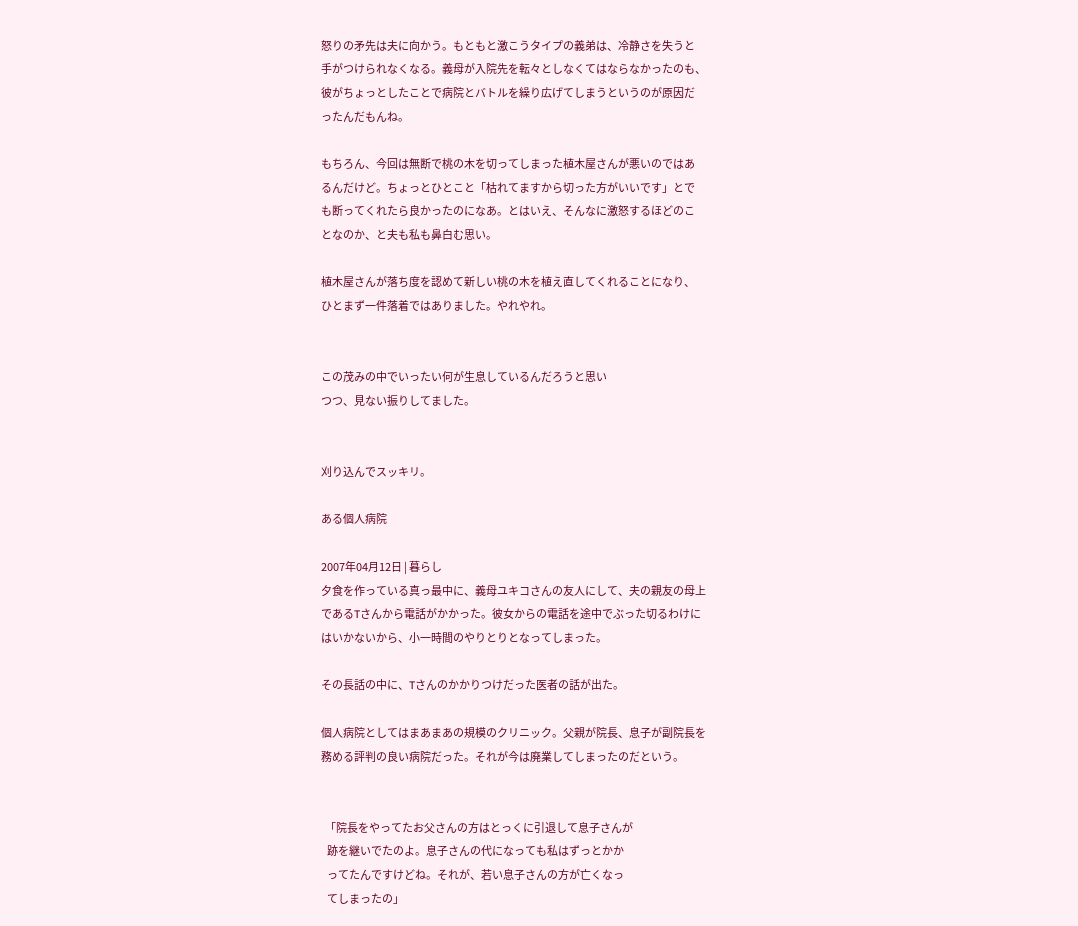怒りの矛先は夫に向かう。もともと激こうタイプの義弟は、冷静さを失うと
手がつけられなくなる。義母が入院先を転々としなくてはならなかったのも、
彼がちょっとしたことで病院とバトルを繰り広げてしまうというのが原因だ
ったんだもんね。

もちろん、今回は無断で桃の木を切ってしまった植木屋さんが悪いのではあ
るんだけど。ちょっとひとこと「枯れてますから切った方がいいです」とで
も断ってくれたら良かったのになあ。とはいえ、そんなに激怒するほどのこ
となのか、と夫も私も鼻白む思い。

植木屋さんが落ち度を認めて新しい桃の木を植え直してくれることになり、
ひとまず一件落着ではありました。やれやれ。


この茂みの中でいったい何が生息しているんだろうと思い
つつ、見ない振りしてました。


刈り込んでスッキリ。

ある個人病院

2007年04月12日 | 暮らし
夕食を作っている真っ最中に、義母ユキコさんの友人にして、夫の親友の母上
であるTさんから電話がかかった。彼女からの電話を途中でぶった切るわけに
はいかないから、小一時間のやりとりとなってしまった。

その長話の中に、Tさんのかかりつけだった医者の話が出た。

個人病院としてはまあまあの規模のクリニック。父親が院長、息子が副院長を
務める評判の良い病院だった。それが今は廃業してしまったのだという。


  「院長をやってたお父さんの方はとっくに引退して息子さんが
   跡を継いでたのよ。息子さんの代になっても私はずっとかか
   ってたんですけどね。それが、若い息子さんの方が亡くなっ
   てしまったの」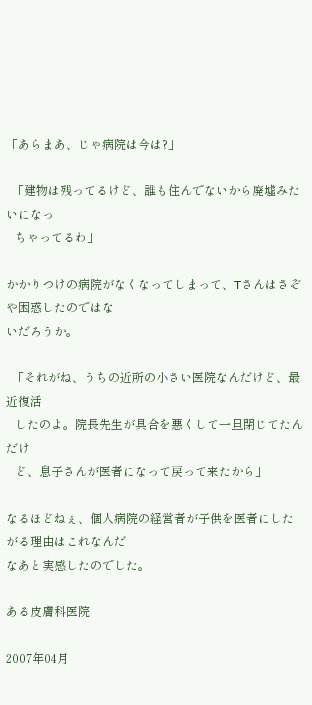「あらまあ、じゃ病院は今は?」

  「建物は残ってるけど、誰も住んでないから廃墟みたいになっ
   ちゃってるわ」

かかりつけの病院がなくなってしまって、Tさんはさぞや困惑したのではな
いだろうか。

  「それがね、うちの近所の小さい医院なんだけど、最近復活
   したのよ。院長先生が具合を悪くして一旦閉じてたんだけ
   ど、息子さんが医者になって戻って来たから」

なるほどねぇ、個人病院の経営者が子供を医者にしたがる理由はこれなんだ
なあと実感したのでした。

ある皮膚科医院

2007年04月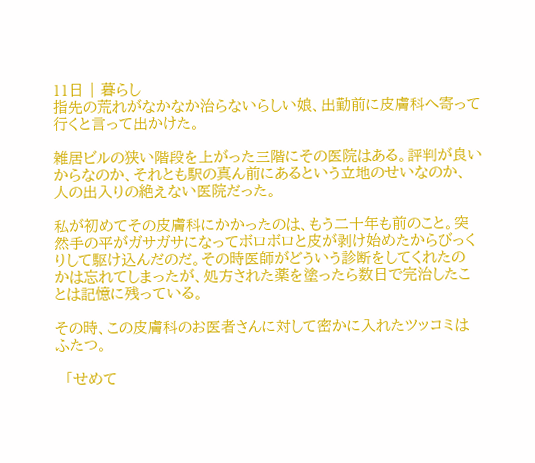11日 | 暮らし
指先の荒れがなかなか治らないらしい娘、出勤前に皮膚科へ寄って
行くと言って出かけた。

雑居ビルの狭い階段を上がった三階にその医院はある。評判が良い
からなのか、それとも駅の真ん前にあるという立地のせいなのか、
人の出入りの絶えない医院だった。

私が初めてその皮膚科にかかったのは、もう二十年も前のこと。突
然手の平がガサガサになってボロボロと皮が剥け始めたからびっく
りして駆け込んだのだ。その時医師がどういう診断をしてくれたの
かは忘れてしまったが、処方された薬を塗ったら数日で完治したこ
とは記憶に残っている。

その時、この皮膚科のお医者さんに対して密かに入れたツッコミは
ふたつ。

  「せめて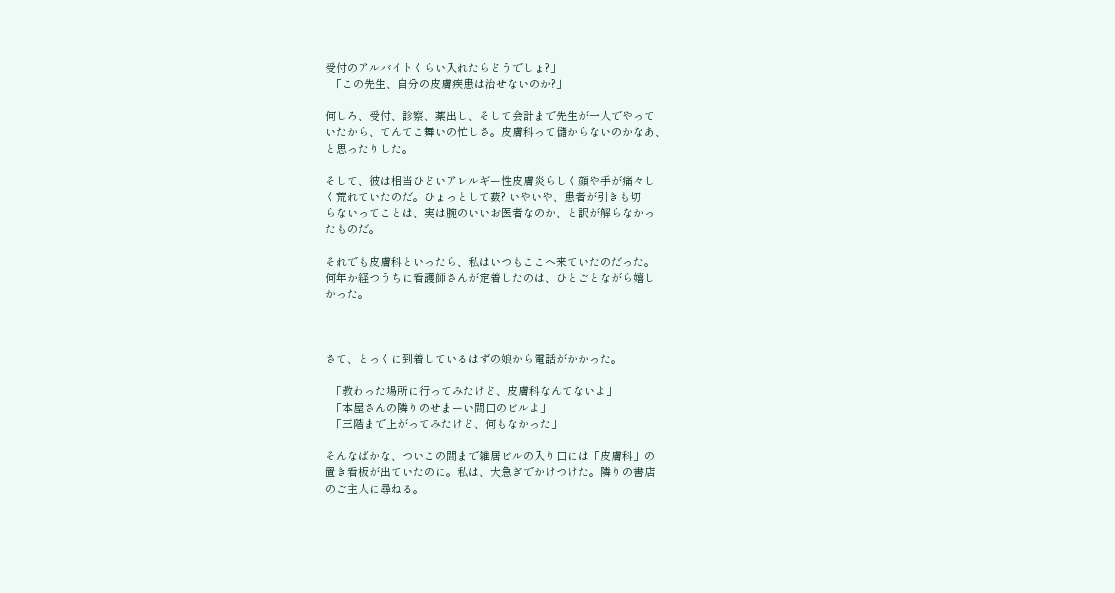受付のアルバイトくらい入れたらどうでしょ?」
  「この先生、自分の皮膚疾患は治せないのか?」

何しろ、受付、診察、薬出し、そして会計まで先生が一人でやって
いたから、てんてこ舞いの忙しさ。皮膚科って儲からないのかなあ、
と思ったりした。

そして、彼は相当ひどいアレルギー性皮膚炎らしく顔や手が痛々し
く荒れていたのだ。ひょっとして薮? いやいや、患者が引きも切
らないってことは、実は腕のいいお医者なのか、と訳が解らなかっ
たものだ。

それでも皮膚科といったら、私はいつもここへ来ていたのだった。
何年か経つうちに看護師さんが定着したのは、ひとごとながら嬉し
かった。



さて、とっくに到着しているはずの娘から電話がかかった。

  「教わった場所に行ってみたけど、皮膚科なんてないよ」
  「本屋さんの隣りのせまーい間口のビルよ」
  「三階まで上がってみたけど、何もなかった」

そんなばかな、ついこの間まで雑居ビルの入り口には「皮膚科」の
置き看板が出ていたのに。私は、大急ぎでかけつけた。隣りの書店
のご主人に尋ねる。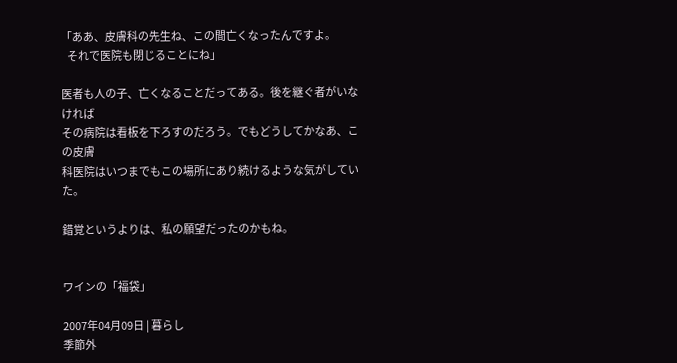「ああ、皮膚科の先生ね、この間亡くなったんですよ。
   それで医院も閉じることにね」

医者も人の子、亡くなることだってある。後を継ぐ者がいなければ
その病院は看板を下ろすのだろう。でもどうしてかなあ、この皮膚
科医院はいつまでもこの場所にあり続けるような気がしていた。

錯覚というよりは、私の願望だったのかもね。


ワインの「福袋」

2007年04月09日 | 暮らし
季節外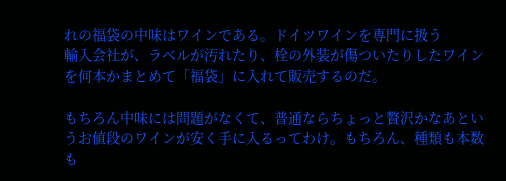れの福袋の中味はワインである。ドイツワインを専門に扱う
輸入会社が、ラベルが汚れたり、栓の外装が傷ついたりしたワイン
を何本かまとめて「福袋」に入れて販売するのだ。

もちろん中味には問題がなくて、普通ならちょっと贅沢かなあとい
うお値段のワインが安く手に入るってわけ。もちろん、種類も本数
も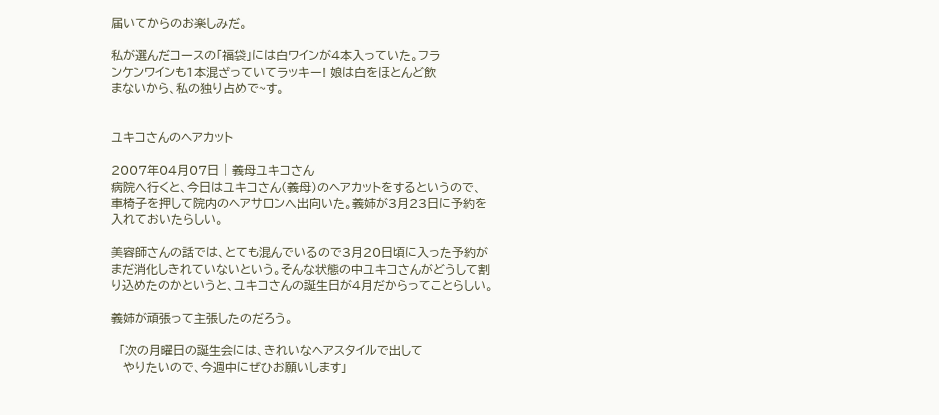届いてからのお楽しみだ。

私が選んだコースの「福袋」には白ワインが4本入っていた。フラ
ンケンワインも1本混ざっていてラッキー! 娘は白をほとんど飲
まないから、私の独り占めで~す。


ユキコさんのヘアカット

2007年04月07日 | 義母ユキコさん
病院へ行くと、今日はユキコさん(義母)のヘアカットをするというので、
車椅子を押して院内のヘアサロンへ出向いた。義姉が3月23日に予約を
入れておいたらしい。

美容師さんの話では、とても混んでいるので3月20日頃に入った予約が
まだ消化しきれていないという。そんな状態の中ユキコさんがどうして割
り込めたのかというと、ユキコさんの誕生日が4月だからってことらしい。

義姉が頑張って主張したのだろう。

  「次の月曜日の誕生会には、きれいなヘアスタイルで出して
   やりたいので、今週中にぜひお願いします」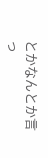とかなんとか言っ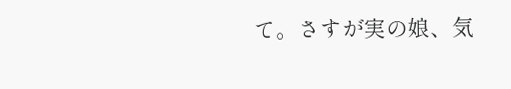て。さすが実の娘、気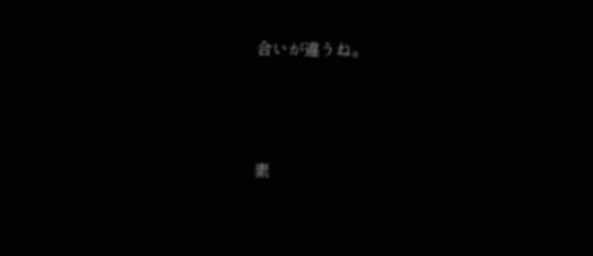合いが違うね。




素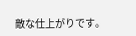敵な仕上がりです。